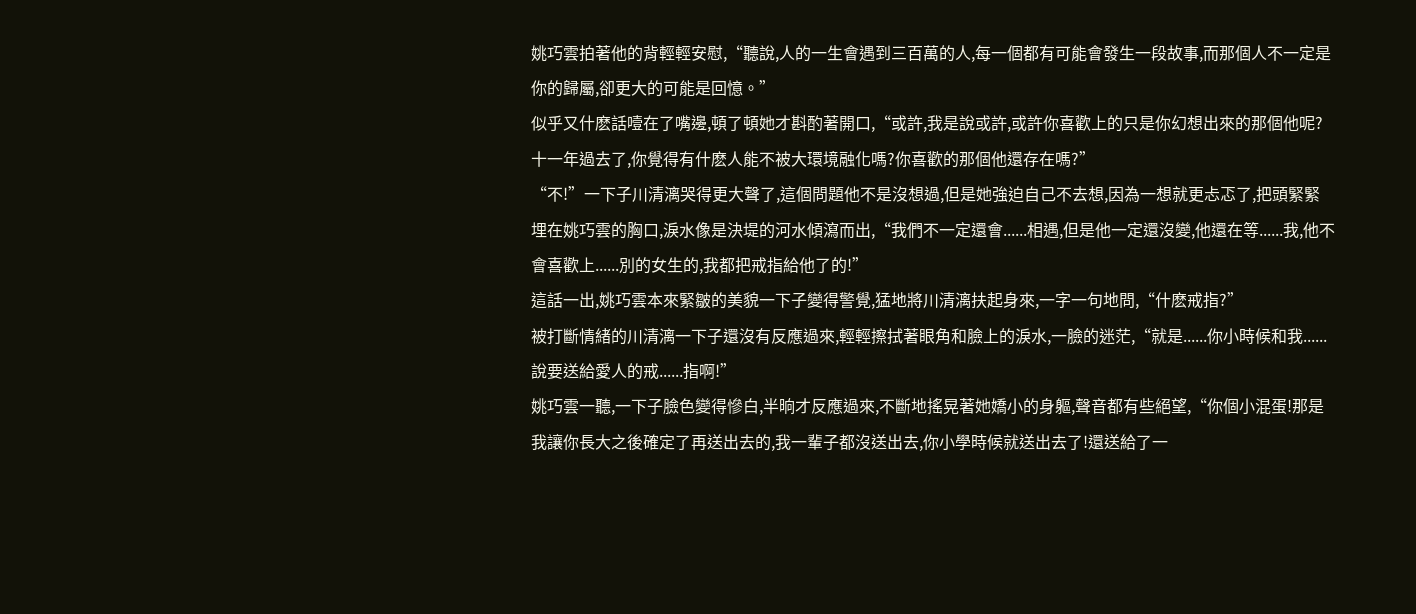姚巧雲拍著他的背輕輕安慰,“聽說,人的一生會遇到三百萬的人,每一個都有可能會發生一段故事,而那個人不一定是你的歸屬,卻更大的可能是回憶。”
似乎又什麽話噎在了嘴邊,頓了頓她才斟酌著開口,“或許,我是說或許,或許你喜歡上的只是你幻想出來的那個他呢?十一年過去了,你覺得有什麽人能不被大環境融化嗎?你喜歡的那個他還存在嗎?”
“不!”一下子川清漓哭得更大聲了,這個問題他不是沒想過,但是她強迫自己不去想,因為一想就更忐忑了,把頭緊緊埋在姚巧雲的胸口,淚水像是決堤的河水傾瀉而出,“我們不一定還會......相遇,但是他一定還沒變,他還在等......我,他不會喜歡上......別的女生的,我都把戒指給他了的!”
這話一出,姚巧雲本來緊皺的美貌一下子變得警覺,猛地將川清漓扶起身來,一字一句地問,“什麽戒指?”
被打斷情緒的川清漓一下子還沒有反應過來,輕輕擦拭著眼角和臉上的淚水,一臉的迷茫,“就是......你小時候和我......說要送給愛人的戒......指啊!”
姚巧雲一聽,一下子臉色變得慘白,半晌才反應過來,不斷地搖晃著她嬌小的身軀,聲音都有些絕望,“你個小混蛋!那是我讓你長大之後確定了再送出去的,我一輩子都沒送出去,你小學時候就送出去了!還送給了一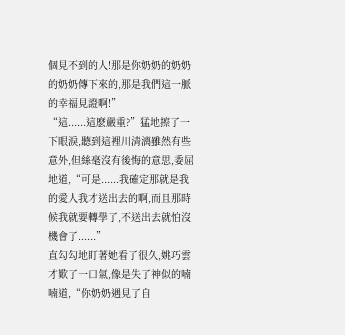個見不到的人!那是你奶奶的奶奶的奶奶傳下來的,那是我們這一脈的幸福見證啊!”
“這......這麽嚴重?”猛地擦了一下眼淚,聽到這裡川清漓雖然有些意外,但絲毫沒有後悔的意思,委屈地道,“可是......我確定那就是我的愛人我才送出去的啊,而且那時候我就要轉學了,不送出去就怕沒機會了......”
直勾勾地盯著她看了很久,姚巧雲才歎了一口氣,像是失了神似的喃喃道,“你奶奶遇見了自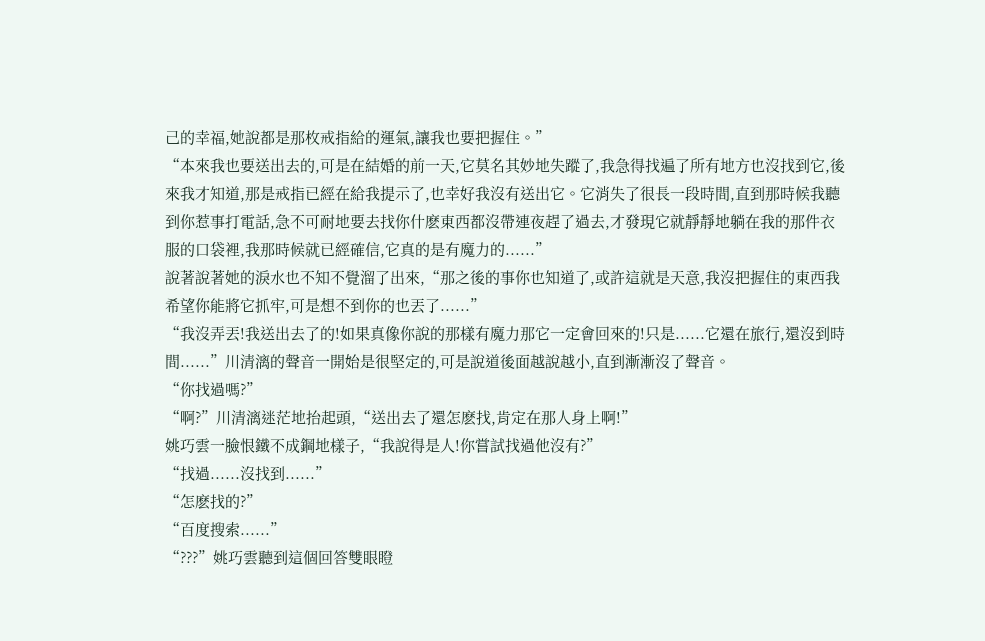己的幸福,她說都是那枚戒指給的運氣,讓我也要把握住。”
“本來我也要送出去的,可是在結婚的前一天,它莫名其妙地失蹤了,我急得找遍了所有地方也沒找到它,後來我才知道,那是戒指已經在給我提示了,也幸好我沒有送出它。它消失了很長一段時間,直到那時候我聽到你惹事打電話,急不可耐地要去找你什麽東西都沒帶連夜趕了過去,才發現它就靜靜地躺在我的那件衣服的口袋裡,我那時候就已經確信,它真的是有魔力的......”
說著說著她的淚水也不知不覺溜了出來,“那之後的事你也知道了,或許這就是天意,我沒把握住的東西我希望你能將它抓牢,可是想不到你的也丟了......”
“我沒弄丟!我送出去了的!如果真像你說的那樣有魔力那它一定會回來的!只是......它還在旅行,還沒到時間......”川清漓的聲音一開始是很堅定的,可是說道後面越說越小,直到漸漸沒了聲音。
“你找過嗎?”
“啊?”川清漓迷茫地抬起頭,“送出去了還怎麽找,肯定在那人身上啊!”
姚巧雲一臉恨鐵不成鋼地樣子,“我說得是人!你嘗試找過他沒有?”
“找過......沒找到......”
“怎麽找的?”
“百度搜索......”
“???”姚巧雲聽到這個回答雙眼瞪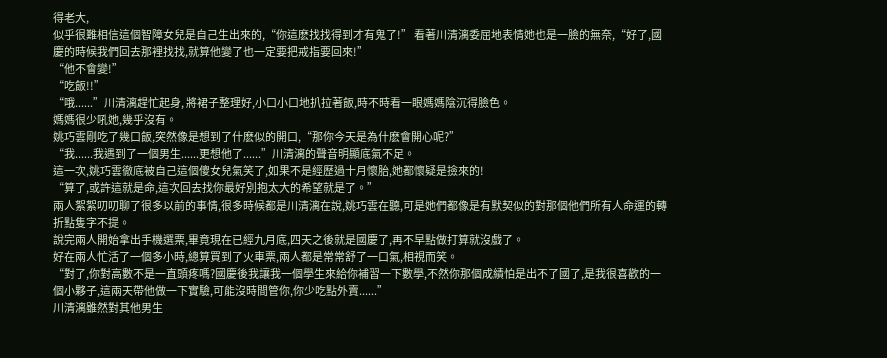得老大,
似乎很難相信這個智障女兒是自己生出來的,“你這麽找找得到才有鬼了!” 看著川清漓委屈地表情她也是一臉的無奈,“好了,國慶的時候我們回去那裡找找,就算他變了也一定要把戒指要回來!”
“他不會變!”
“吃飯!!”
“哦......”川清漓趕忙起身, 將裙子整理好,小口小口地扒拉著飯,時不時看一眼媽媽陰沉得臉色。
媽媽很少吼她,幾乎沒有。
姚巧雲剛吃了幾口飯,突然像是想到了什麽似的開口,“那你今天是為什麽會開心呢?”
“我......我遇到了一個男生......更想他了......”川清漓的聲音明顯底氣不足。
這一次,姚巧雲徹底被自己這個傻女兒氣笑了,如果不是經歷過十月懷胎,她都懷疑是撿來的!
“算了,或許這就是命,這次回去找你最好別抱太大的希望就是了。”
兩人絮絮叨叨聊了很多以前的事情,很多時候都是川清漓在說,姚巧雲在聽,可是她們都像是有默契似的對那個他們所有人命運的轉折點隻字不提。
說完兩人開始拿出手機選票,畢竟現在已經九月底,四天之後就是國慶了,再不早點做打算就沒戲了。
好在兩人忙活了一個多小時,總算買到了火車票,兩人都是常常舒了一口氣,相視而笑。
“對了,你對高數不是一直頭疼嗎?國慶後我讓我一個學生來給你補習一下數學,不然你那個成績怕是出不了國了,是我很喜歡的一個小夥子,這兩天帶他做一下實驗,可能沒時間管你,你少吃點外賣......”
川清漓雖然對其他男生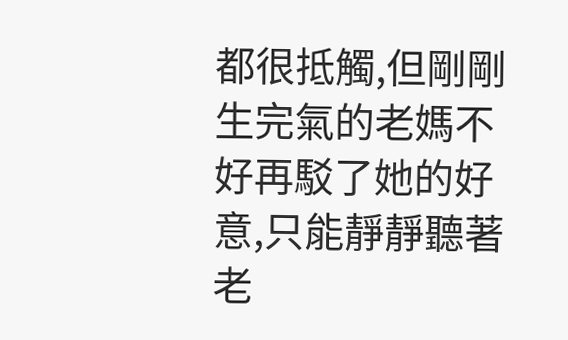都很抵觸,但剛剛生完氣的老媽不好再駁了她的好意,只能靜靜聽著老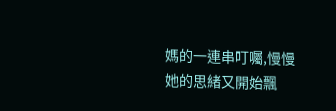媽的一連串叮囑,慢慢她的思緒又開始飄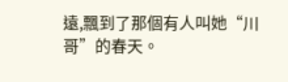遠,飄到了那個有人叫她“川哥”的春天。